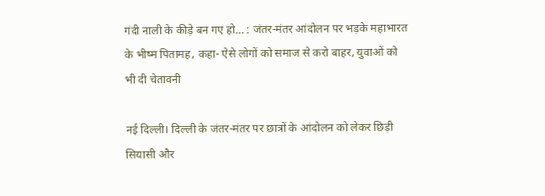गंदी नाली के कीड़े बन गए हो... : जंतर-मंतर आंदोलन पर भड़के महाभारत के भीष्म पितामह, कहा- ऐसे लोगों को समाज से करो बाहर, युवाओं को भी दी चेतावनी

नई दिल्ली। दिल्ली के जंतर-मंतर पर छात्रों के आंदोलन को लेकर छिड़ी सियासी और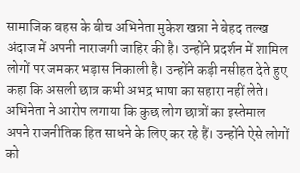सामाजिक बहस के बीच अभिनेता मुकेश खन्ना ने बेहद तल्ख अंदाज में अपनी नाराजगी जाहिर की है। उन्होंने प्रदर्शन में शामिल लोगों पर जमकर भड़ास निकाली है। उन्होंने कड़ी नसीहत देते हुए कहा कि असली छात्र कभी अभद्र भाषा का सहारा नहीं लेते। अभिनेता ने आरोप लगाया कि कुछ लोग छात्रों का इस्तेमाल अपने राजनीतिक हित साधने के लिए कर रहे हैं। उन्होंने ऐसे लोगों को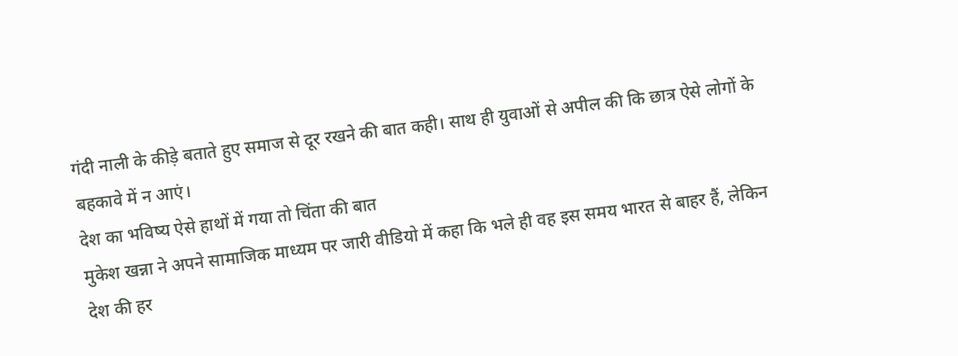गंदी नाली के कीड़े बताते हुए समाज से दूर रखने की बात कही। साथ ही युवाओं से अपील की कि छात्र ऐसे लोगों के बहकावे में न आएं।
देश का भविष्य ऐसे हाथों में गया तो चिंता की बात
मुकेश खन्ना ने अपने सामाजिक माध्यम पर जारी वीडियो में कहा कि भले ही वह इस समय भारत से बाहर हैं, लेकिन देश की हर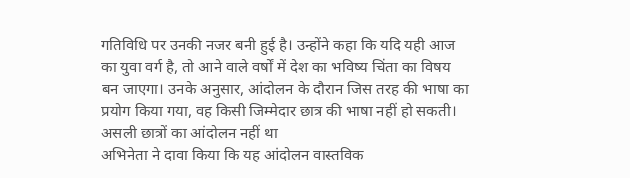गतिविधि पर उनकी नजर बनी हुई है। उन्होंने कहा कि यदि यही आज का युवा वर्ग है, तो आने वाले वर्षों में देश का भविष्य चिंता का विषय बन जाएगा। उनके अनुसार, आंदोलन के दौरान जिस तरह की भाषा का प्रयोग किया गया, वह किसी जिम्मेदार छात्र की भाषा नहीं हो सकती।
असली छात्रों का आंदोलन नहीं था
अभिनेता ने दावा किया कि यह आंदोलन वास्तविक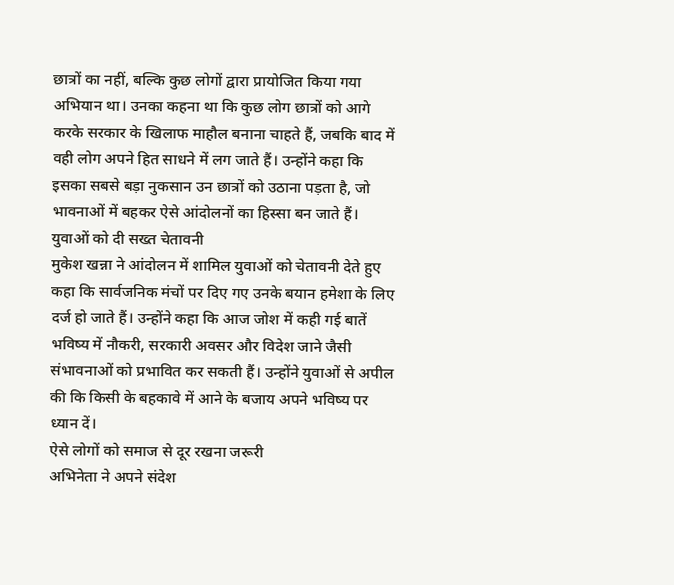छात्रों का नहीं, बल्कि कुछ लोगों द्वारा प्रायोजित किया गया अभियान था। उनका कहना था कि कुछ लोग छात्रों को आगे करके सरकार के खिलाफ माहौल बनाना चाहते हैं, जबकि बाद में वही लोग अपने हित साधने में लग जाते हैं। उन्होंने कहा कि इसका सबसे बड़ा नुकसान उन छात्रों को उठाना पड़ता है, जो भावनाओं में बहकर ऐसे आंदोलनों का हिस्सा बन जाते हैं।
युवाओं को दी सख्त चेतावनी
मुकेश खन्ना ने आंदोलन में शामिल युवाओं को चेतावनी देते हुए कहा कि सार्वजनिक मंचों पर दिए गए उनके बयान हमेशा के लिए दर्ज हो जाते हैं। उन्होंने कहा कि आज जोश में कही गई बातें भविष्य में नौकरी, सरकारी अवसर और विदेश जाने जैसी संभावनाओं को प्रभावित कर सकती हैं। उन्होंने युवाओं से अपील की कि किसी के बहकावे में आने के बजाय अपने भविष्य पर ध्यान दें।
ऐसे लोगों को समाज से दूर रखना जरूरी
अभिनेता ने अपने संदेश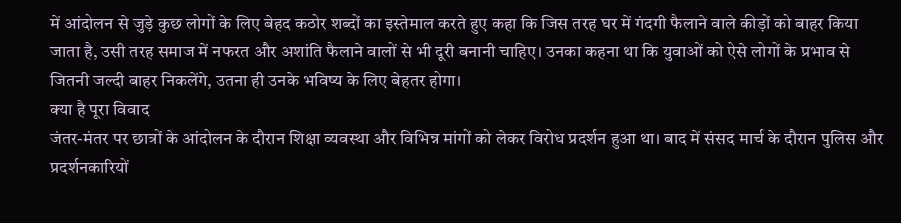में आंदोलन से जुड़े कुछ लोगों के लिए बेहद कठोर शब्दों का इस्तेमाल करते हुए कहा कि जिस तरह घर में गंदगी फैलाने वाले कीड़ों को बाहर किया जाता है, उसी तरह समाज में नफरत और अशांति फैलाने वालों से भी दूरी बनानी चाहिए। उनका कहना था कि युवाओं को ऐसे लोगों के प्रभाव से जितनी जल्दी बाहर निकलेंगे, उतना ही उनके भविष्य के लिए बेहतर होगा।
क्या है पूरा विवाद
जंतर-मंतर पर छात्रों के आंदोलन के दौरान शिक्षा व्यवस्था और विभिन्न मांगों को लेकर विरोध प्रदर्शन हुआ था। बाद में संसद मार्च के दौरान पुलिस और प्रदर्शनकारियों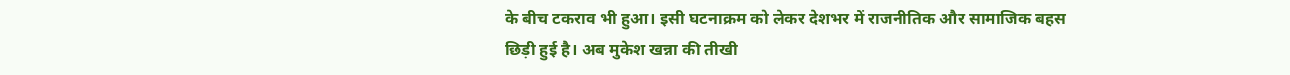के बीच टकराव भी हुआ। इसी घटनाक्रम को लेकर देशभर में राजनीतिक और सामाजिक बहस छिड़ी हुई है। अब मुकेश खन्ना की तीखी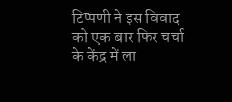टिप्पणी ने इस विवाद को एक बार फिर चर्चा के केंद्र में ला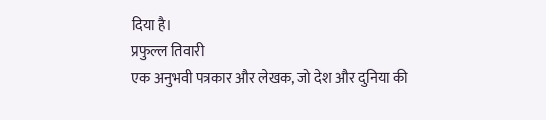दिया है।
प्रफुल्ल तिवारी
एक अनुभवी पत्रकार और लेखक, जो देश और दुनिया की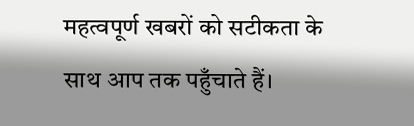महत्वपूर्ण खबरों को सटीकता के साथ आप तक पहुँचाते हैं।